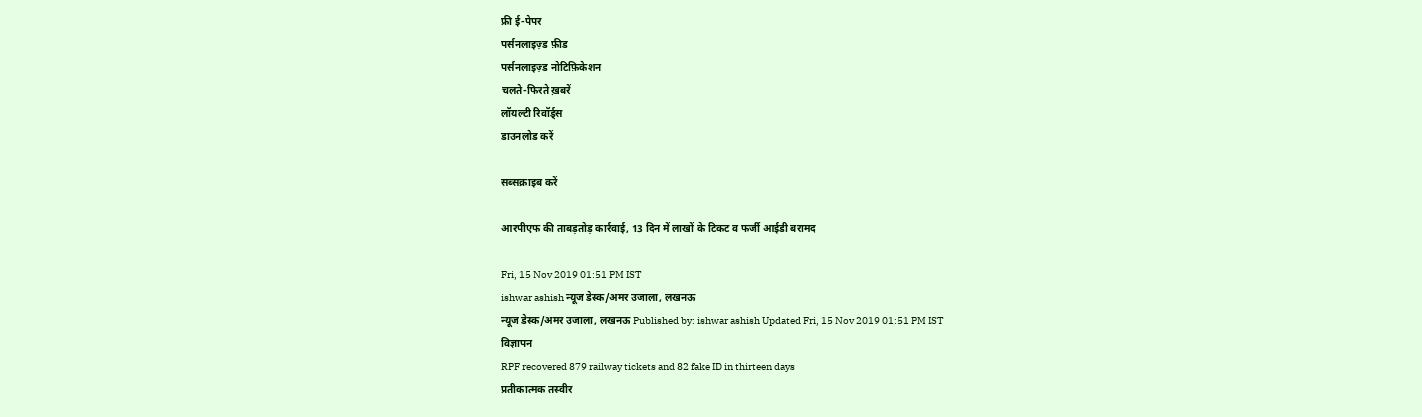फ्री ई-पेपर
पर्सनलाइज़्ड फ़ीड
पर्सनलाइज़्ड नोटिफ़िकेशन
चलते-फिरते ख़बरें
लॉयल्टी रिवॉर्ड्स
डाउनलोड करें

सब्सक्राइब करें

आरपीएफ की ताबड़तोड़ कार्रवाई, 13 दिन में लाखों के टिकट व फर्जी आईडी बरामद

Fri, 15 Nov 2019 01:51 PM IST
ishwar ashish न्यूज डेस्क/अमर उजाला, लखनऊ
न्यूज डेस्क/अमर उजाला, लखनऊ Published by: ishwar ashish Updated Fri, 15 Nov 2019 01:51 PM IST
विज्ञापन
RPF recovered 879 railway tickets and 82 fake ID in thirteen days
प्रतीकात्मक तस्वीर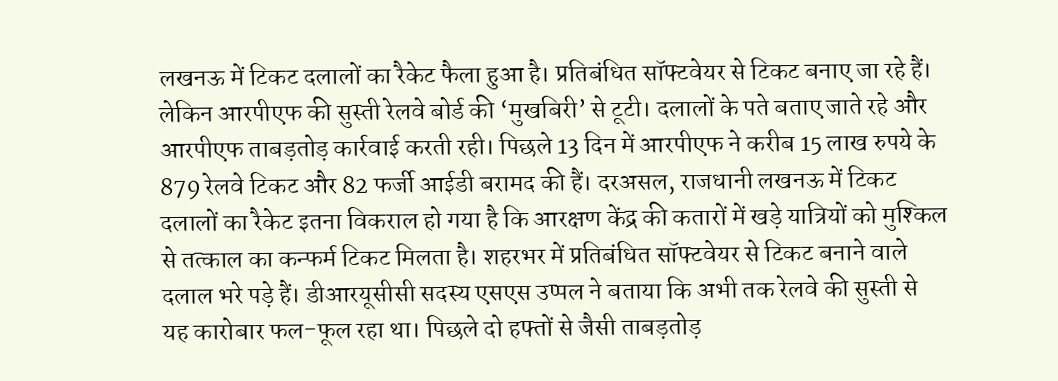लखनऊ में टिकट दलालों का रैकेट फैला हुआ है। प्रतिबंधित सॉफ्टवेयर से टिकट बनाए जा रहे हैं। लेकिन आरपीएफ की सुस्ती रेलवे बोर्ड की ‘मुखबिरी’ से टूटी। दलालों के पते बताए जाते रहे और आरपीएफ ताबड़तोड़ कार्रवाई करती रही। पिछले 13 दिन में आरपीएफ ने करीब 15 लाख रुपये के 879 रेलवे टिकट और 82 फर्जी आईडी बरामद की हैं। दरअसल, राजधानी लखनऊ में टिकट दलालों का रैकेट इतना विकराल हो गया है कि आरक्षण केंद्र की कतारों में खड़े यात्रियों को मुश्किल से तत्काल का कन्फर्म टिकट मिलता है। शहरभर में प्रतिबंधित सॉफ्टवेयर से टिकट बनाने वाले दलाल भरे पड़े हैं। डीआरयूसीसी सदस्य एसएस उप्पल ने बताया कि अभी तक रेलवे की सुस्ती से यह कारोबार फल-फूल रहा था। पिछले दो हफ्तों से जैसी ताबड़तोड़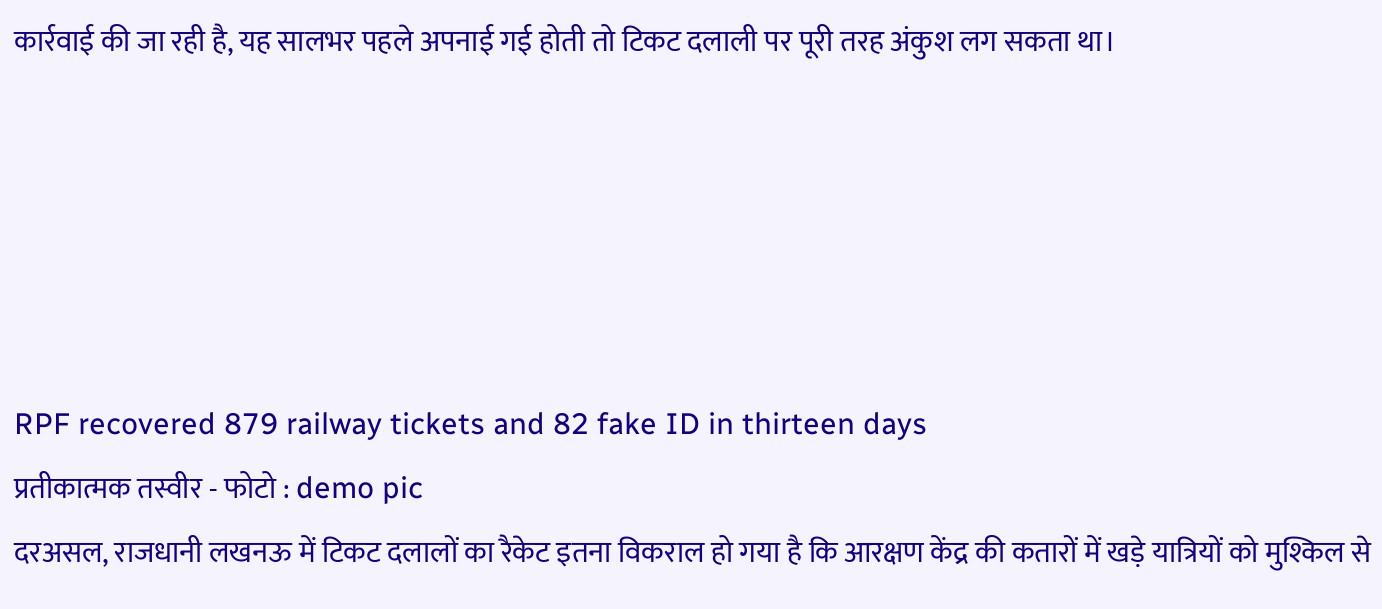कार्रवाई की जा रही है, यह सालभर पहले अपनाई गई होती तो टिकट दलाली पर पूरी तरह अंकुश लग सकता था।





RPF recovered 879 railway tickets and 82 fake ID in thirteen days
प्रतीकात्मक तस्वीर - फोटो : demo pic
दरअसल, राजधानी लखनऊ में टिकट दलालों का रैकेट इतना विकराल हो गया है कि आरक्षण केंद्र की कतारों में खड़े यात्रियों को मुश्किल से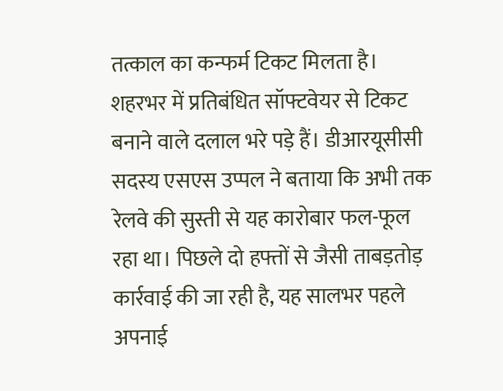तत्काल का कन्फर्म टिकट मिलता है। शहरभर में प्रतिबंधित सॉफ्टवेयर से टिकट बनाने वाले दलाल भरे पड़े हैं। डीआरयूसीसी सदस्य एसएस उप्पल ने बताया कि अभी तक रेलवे की सुस्ती से यह कारोबार फल-फूल रहा था। पिछले दो हफ्तों से जैसी ताबड़तोड़ कार्रवाई की जा रही है, यह सालभर पहले अपनाई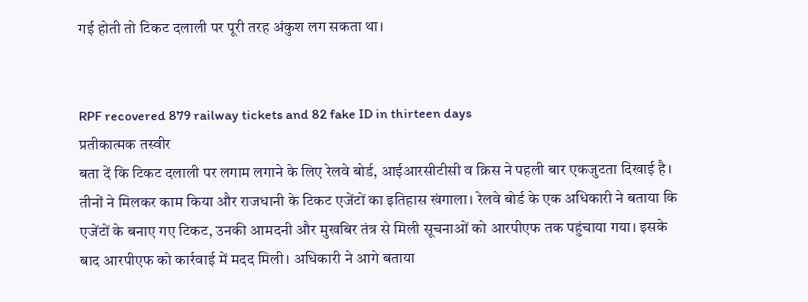गई होती तो टिकट दलाली पर पूरी तरह अंकुश लग सकता था।


RPF recovered 879 railway tickets and 82 fake ID in thirteen days
प्रतीकात्मक तस्वीर
बता दें कि टिकट दलाली पर लगाम लगाने के लिए रेलवे बोर्ड, आईआरसीटीसी व क्रिस ने पहली बार एकजुटता दिखाई है। तीनों ने मिलकर काम किया और राजधानी के टिकट एजेंटों का इतिहास खंगाला। रेलवे बोर्ड के एक अधिकारी ने बताया कि एजेंटों के बनाए गए टिकट, उनकी आमदनी और मुखबिर तंत्र से मिली सूचनाओं को आरपीएफ तक पहुंचाया गया। इसके बाद आरपीएफ को कार्रवाई में मदद मिली। अधिकारी ने आगे बताया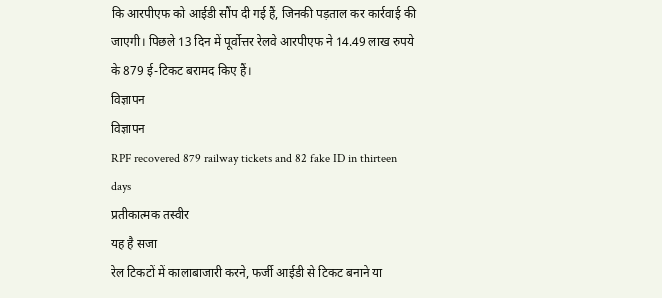कि आरपीएफ को आईडी सौंप दी गई हैं, जिनकी पड़ताल कर कार्रवाई की जाएगी। पिछले 13 दिन में पूर्वोत्तर रेलवे आरपीएफ ने 14.49 लाख रुपये के 879 ई-टिकट बरामद किए हैं।
विज्ञापन
विज्ञापन
RPF recovered 879 railway tickets and 82 fake ID in thirteen days
प्रतीकात्मक तस्वीर
यह है सजा
रेल टिकटों में कालाबाजारी करने, फर्जी आईडी से टिकट बनाने या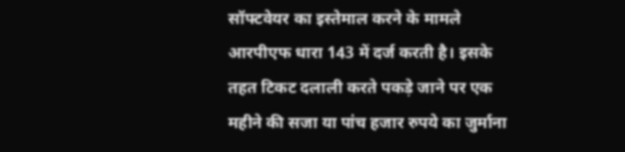सॉफ्टवेयर का इस्तेमाल करने के मामले आरपीएफ धारा 143 में दर्ज करती है। इसके तहत टिकट दलाली करते पकड़े जाने पर एक महीने की सजा या पांच हजार रुपये का जुर्माना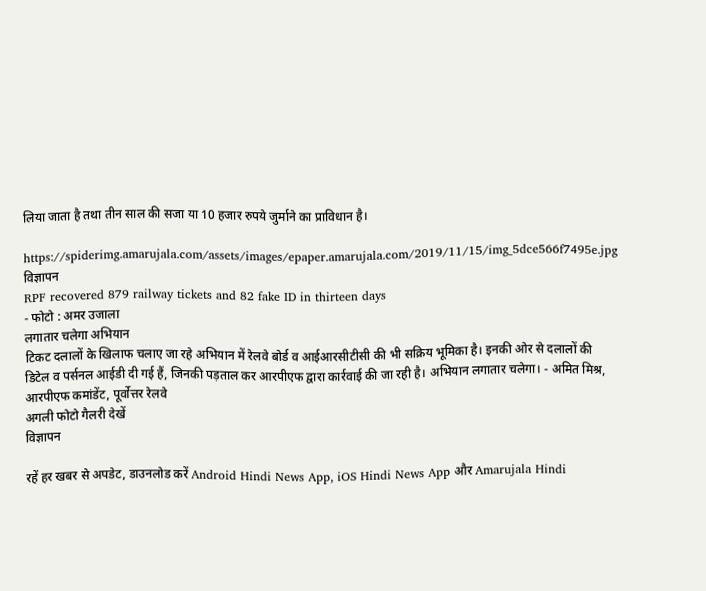लिया जाता है तथा तीन साल की सजा या 10 हजार रुपये जुर्माने का प्राविधान है।

https://spiderimg.amarujala.com/assets/images/epaper.amarujala.com/2019/11/15/img_5dce566f7495e.jpg
विज्ञापन
RPF recovered 879 railway tickets and 82 fake ID in thirteen days
- फोटो : अमर उजाला
लगातार चलेगा अभियान
टिकट दलालों के खिलाफ चलाए जा रहे अभियान में रेलवे बोर्ड व आईआरसीटीसी की भी सक्रिय भूमिका है। इनकी ओर से दलालों की डिटेल व पर्सनल आईडी दी गई हैं, जिनकी पड़ताल कर आरपीएफ द्वारा कार्रवाई की जा रही है। अभियान लगातार चलेगा। - अमित मिश्र, आरपीएफ कमांडेंट, पूर्वोत्तर रेलवे
अगली फोटो गैलरी देखें
विज्ञापन

रहें हर खबर से अपडेट, डाउनलोड करें Android Hindi News App, iOS Hindi News App और Amarujala Hindi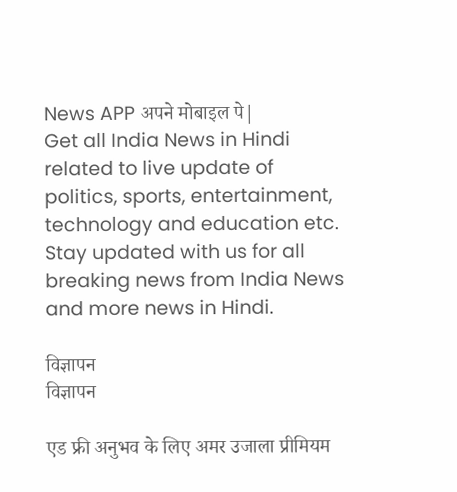News APP अपने मोबाइल पे|
Get all India News in Hindi related to live update of politics, sports, entertainment, technology and education etc. Stay updated with us for all breaking news from India News and more news in Hindi.

विज्ञापन
विज्ञापन

एड फ्री अनुभव के लिए अमर उजाला प्रीमियम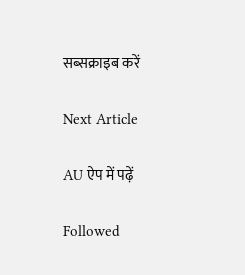सब्सक्राइब करें

Next Article

AU ऐप में पढ़ें

Followed